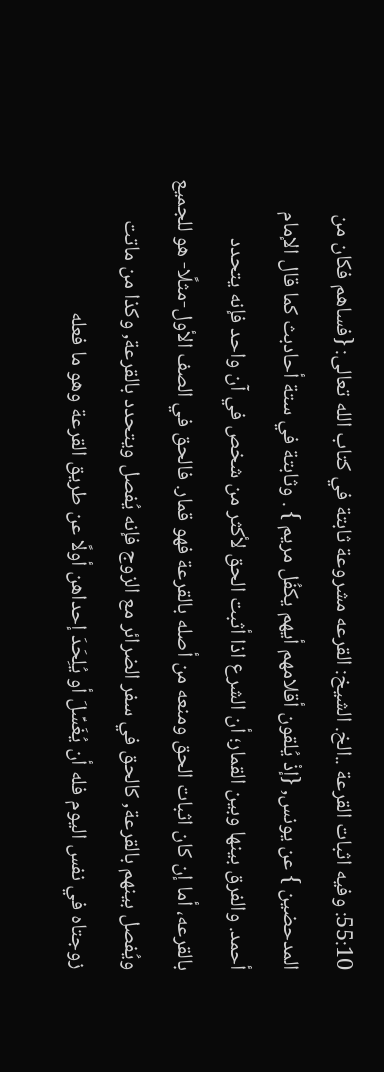55:10: وفيه اثبات القرعة ..الخ. الشيخ: القرعه مشروعة ثابتة في كتاب الله تعالى: {فساهم فكان من المدحضين } عن يونس, {إذْ يُلقون أقلامهم أيهم يكفُل مريم } . وثابتة في ستة أحادبث كما قال الإمام أحمد. والفرق بينها وبين القمار؛ أن الشرع اذا أثبت الحق لأكثر من شخص في آن واحد فإنه يتحدد بالقرعه، أما إن كان اثبات الحق ومنعه من أصله بالقرعة فهو قمار. فالحق في الصف الأول-مثلًا- هو للجميع ويُفصل بينهم بالقرعة, كالحق في سفر الضرائر مع الزوج فإنه يُفصل ويتحدد بالقرعة, وكذا من ماتت زوجتاه في نفس اليوم فله أن يُغَسِّلَ أو يُلِحَدَ إحداهن أولًا عن طريق القرعة وهو ما فعله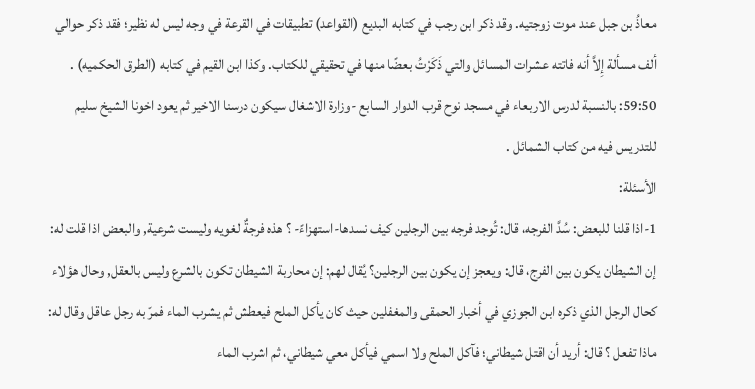معاذُ بن جبل عند موت زوجتيه. وقد ذكر ابن رجب في كتابه البديع (القواعد) تطبيقات في القرعة في وجه ليس له نظير؛ فقد ذكر حوالي ألف مسألة إِلاَّ أنه فاتته عشرات المسائل والتي ذَكَرْتُ بعضًا منها في تحقيقي للكتاب. وكذا ابن القيم في كتابه (الطرق الحكميه) .
59:50: بالنسبة لدرس الاربعاء في مسجد نوح قرب الدوار السابع -وزارة الاشغال سيكون درسنا الاخير ثم يعود اخونا الشيخ سليم للتدريس فيه من كتاب الشمائل .
الأسئلة:
1-اذا قلنا للبعض: سُدَّ الفرجه، قال: تُوجد فرجه بين الرجلين كيف نسدها-استهزاءً- ؟ هذه فرجةٌ لغويه وليست شرعية, والبعض اذا قلت له: إن الشيطان يكون بين الفرج، قال: ويعجز إن يكون بين الرجلين؟ يُقال لهم: إن محاربة الشيطان تكون بالشرع وليس بالعقل, وحال هؤلاء كحال الرجل الذي ذكره ابن الجوزي في أخبار الحمقى والمغفلين حيث كان يأكل الملح فيعطش ثم يشرب الماء فمرّ به رجل عاقل وقال له: ماذا تفعل ؟ قال: أريد أن اقتل شيطاني؛ فآكل الملح ولا اسمي فيأكل معي شيطاني، ثم اشرب الماء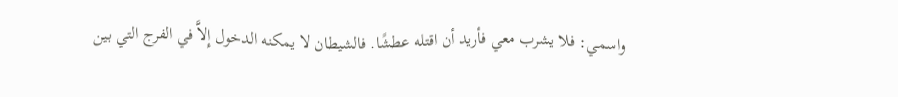واسمي: فلا يشرب معي فأريد أن اقتله عطشًا. فالشيطان لا يمكنه الدخول إِلاَّ في الفرج التي بين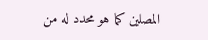المصلين كما هو محدد له من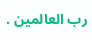رب العالمين .